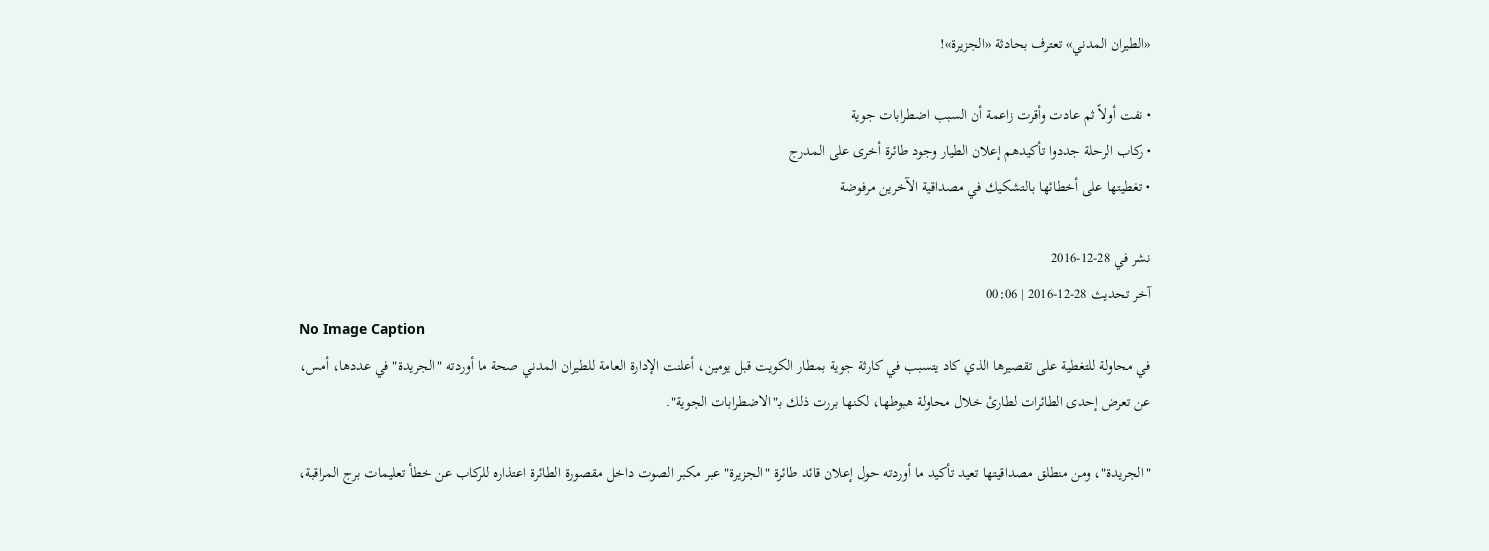«الطيران المدني» تعترف بحادثة «الجزيرة»!

• نفت أولاً ثم عادت وأقرت زاعمة أن السبب اضطرابات جوية
• ركاب الرحلة جددوا تأكيدهم إعلان الطيار وجود طائرة أخرى على المدرج
• تغطيتها على أخطائها بالتشكيك في مصداقية الآخرين مرفوضة

نشر في 28-12-2016
آخر تحديث 28-12-2016 | 00:06
No Image Caption
في محاولة للتغطية على تقصيرها الذي كاد يتسبب في كارثة جوية بمطار الكويت قبل يومين، أعلنت الإدارة العامة للطيران المدني صحة ما أوردته "الجريدة" في عددها، أمس، عن تعرض إحدى الطائرات لطارئ خلال محاولة هبوطها، لكنها بررت ذلك بـ"الاضطرابات الجوية".

"الجريدة"، ومن منطلق مصداقيتها تعيد تأكيد ما أوردته حول إعلان قائد طائرة "الجزيرة" عبر مكبر الصوت داخل مقصورة الطائرة اعتذاره للركاب عن خطأ تعليمات برج المراقبة،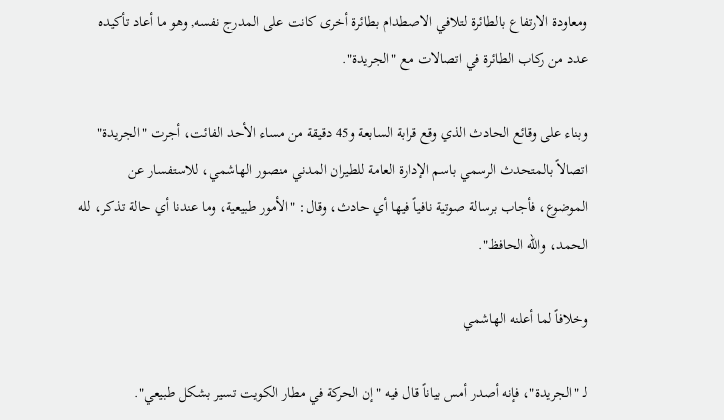ومعاودة الارتفاع بالطائرة لتلافي الاصطدام بطائرة أخرى كانت على المدرج نفسه, وهو ما أعاد تأكيده عدد من ركاب الطائرة في اتصالات مع "الجريدة".

وبناء على وقائع الحادث الذي وقع قرابة السابعة و45 دقيقة من مساء الأحد الفائت، أجرت "الجريدة" اتصالاً بالمتحدث الرسمي باسم الإدارة العامة للطيران المدني منصور الهاشمي، للاستفسار عن الموضوع، فأجاب برسالة صوتية نافياً فيها أي حادث، وقال: "الأمور طبيعية، وما عندنا أي حالة تذكر، لله الحمد، والله الحافظ".

وخلافاً لما أعلنه الهاشمي

لـ "الجريدة"، فإنه أصدر أمس بياناً قال فيه "إن الحركة في مطار الكويت تسير بشكل طبيعي".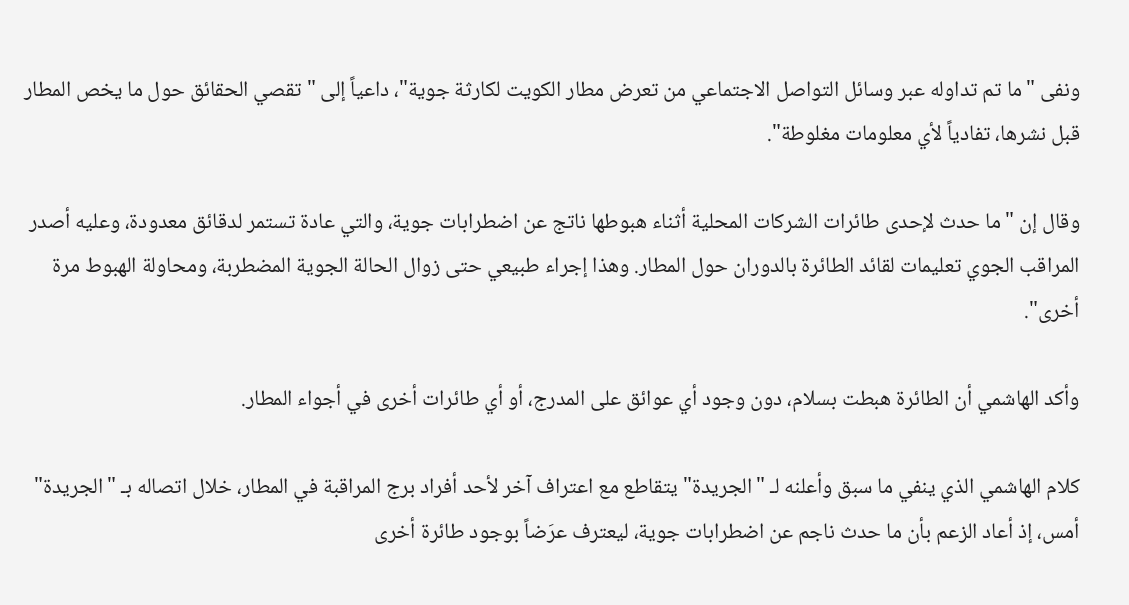ونفى "ما تم تداوله عبر وسائل التواصل الاجتماعي من تعرض مطار الكويت لكارثة جوية"، داعياً إلى "تقصي الحقائق حول ما يخص المطار قبل نشرها، تفادياً لأي معلومات مغلوطة".

وقال إن "ما حدث لإحدى طائرات الشركات المحلية أثناء هبوطها ناتج عن اضطرابات جوية، والتي عادة تستمر لدقائق معدودة، وعليه أصدر المراقب الجوي تعليمات لقائد الطائرة بالدوران حول المطار. وهذا إجراء طبيعي حتى زوال الحالة الجوية المضطربة، ومحاولة الهبوط مرة أخرى".

وأكد الهاشمي أن الطائرة هبطت بسلام، دون وجود أي عوائق على المدرج، أو أي طائرات أخرى في أجواء المطار.

كلام الهاشمي الذي ينفي ما سبق وأعلنه لـ "الجريدة" يتقاطع مع اعتراف آخر لأحد أفراد برج المراقبة في المطار، خلال اتصاله بـ "الجريدة" أمس، إذ أعاد الزعم بأن ما حدث ناجم عن اضطرابات جوية، ليعترف عرَضاً بوجود طائرة أخرى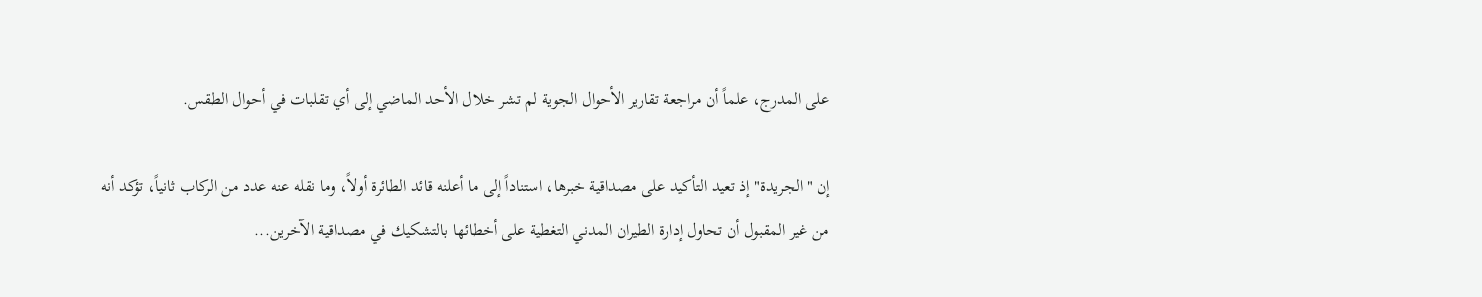على المدرج، علماً أن مراجعة تقارير الأحوال الجوية لم تشر خلال الأحد الماضي إلى أي تقلبات في أحوال الطقس.

إن "الجريدة" إذ تعيد التأكيد على مصداقية خبرها، استناداً إلى ما أعلنه قائد الطائرة أولاً، وما نقله عنه عدد من الركاب ثانياً، تؤكد أنه من غير المقبول أن تحاول إدارة الطيران المدني التغطية على أخطائها بالتشكيك في مصداقية الآخرين...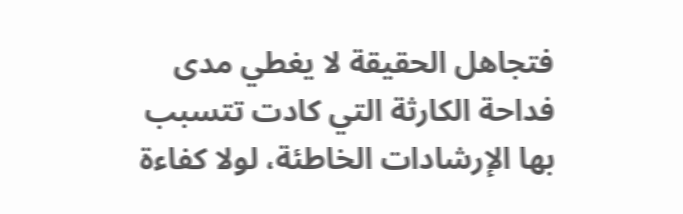فتجاهل الحقيقة لا يغطي مدى فداحة الكارثة التي كادت تتسبب بها الإرشادات الخاطئة، لولا كفاءة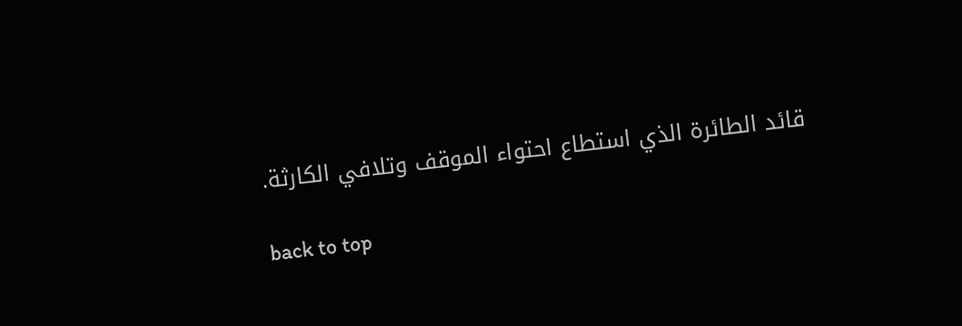قائد الطائرة الذي استطاع احتواء الموقف وتلافي الكارثة.

back to top